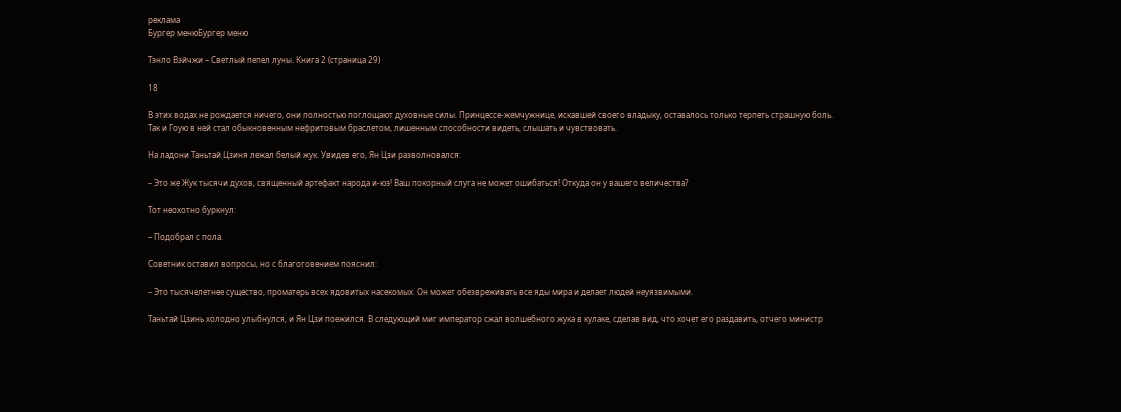реклама
Бургер менюБургер меню

Тэнло Вэйчжи – Светлый пепел луны. Книга 2 (страница 29)

18

В этих водах не рождается ничего, они полностью поглощают духовные силы. Принцессе-жемчужнице, искавшей своего владыку, оставалось только терпеть страшную боль. Так и Гоую в ней стал обыкновенным нефритовым браслетом, лишенным способности видеть, слышать и чувствовать.

На ладони Таньтай Цзиня лежал белый жук. Увидев его, Ян Цзи разволновался:

– Это же Жук тысячи духов, священный артефакт народа и-юэ! Ваш покорный слуга не может ошибаться! Откуда он у вашего величества?

Тот неохотно буркнул:

– Подобрал с пола.

Советник оставил вопросы, но с благоговением пояснил:

– Это тысячелетнее существо, проматерь всех ядовитых насекомых. Он может обезвреживать все яды мира и делает людей неуязвимыми.

Таньтай Цзинь холодно улыбнулся, и Ян Цзи поежился. В следующий миг император сжал волшебного жука в кулаке, сделав вид, что хочет его раздавить, отчего министр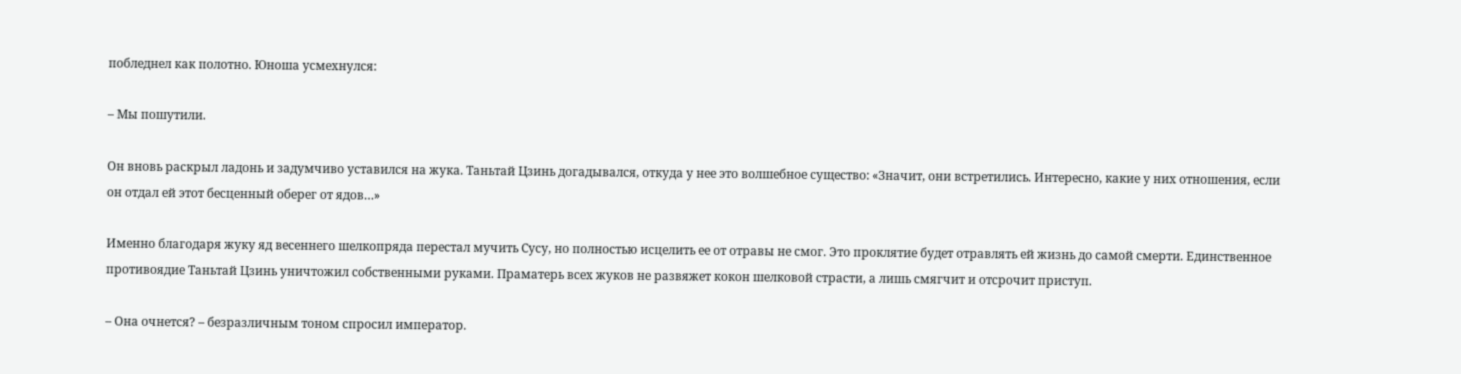побледнел как полотно. Юноша усмехнулся:

– Мы пошутили.

Он вновь раскрыл ладонь и задумчиво уставился на жука. Таньтай Цзинь догадывался, откуда у нее это волшебное существо: «Значит, они встретились. Интересно, какие у них отношения, если он отдал ей этот бесценный оберег от ядов…»

Именно благодаря жуку яд весеннего шелкопряда перестал мучить Сусу, но полностью исцелить ее от отравы не смог. Это проклятие будет отравлять ей жизнь до самой смерти. Единственное противоядие Таньтай Цзинь уничтожил собственными руками. Праматерь всех жуков не развяжет кокон шелковой страсти, а лишь смягчит и отсрочит приступ.

– Она очнется? – безразличным тоном спросил император.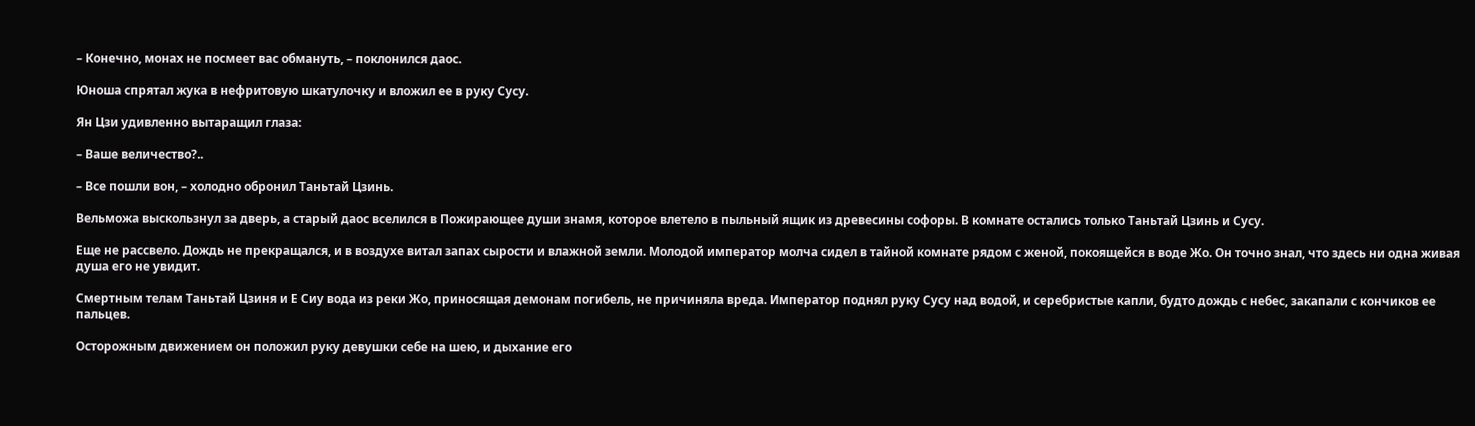– Конечно, монах не посмеет вас обмануть, – поклонился даос.

Юноша спрятал жука в нефритовую шкатулочку и вложил ее в руку Сусу.

Ян Цзи удивленно вытаращил глаза:

– Ваше величество?..

– Все пошли вон, – холодно обронил Таньтай Цзинь.

Вельможа выскользнул за дверь, а старый даос вселился в Пожирающее души знамя, которое влетело в пыльный ящик из древесины софоры. В комнате остались только Таньтай Цзинь и Сусу.

Еще не рассвело. Дождь не прекращался, и в воздухе витал запах сырости и влажной земли. Молодой император молча сидел в тайной комнате рядом с женой, покоящейся в воде Жо. Он точно знал, что здесь ни одна живая душа его не увидит.

Смертным телам Таньтай Цзиня и Е Сиу вода из реки Жо, приносящая демонам погибель, не причиняла вреда. Император поднял руку Сусу над водой, и серебристые капли, будто дождь с небес, закапали с кончиков ее пальцев.

Осторожным движением он положил руку девушки себе на шею, и дыхание его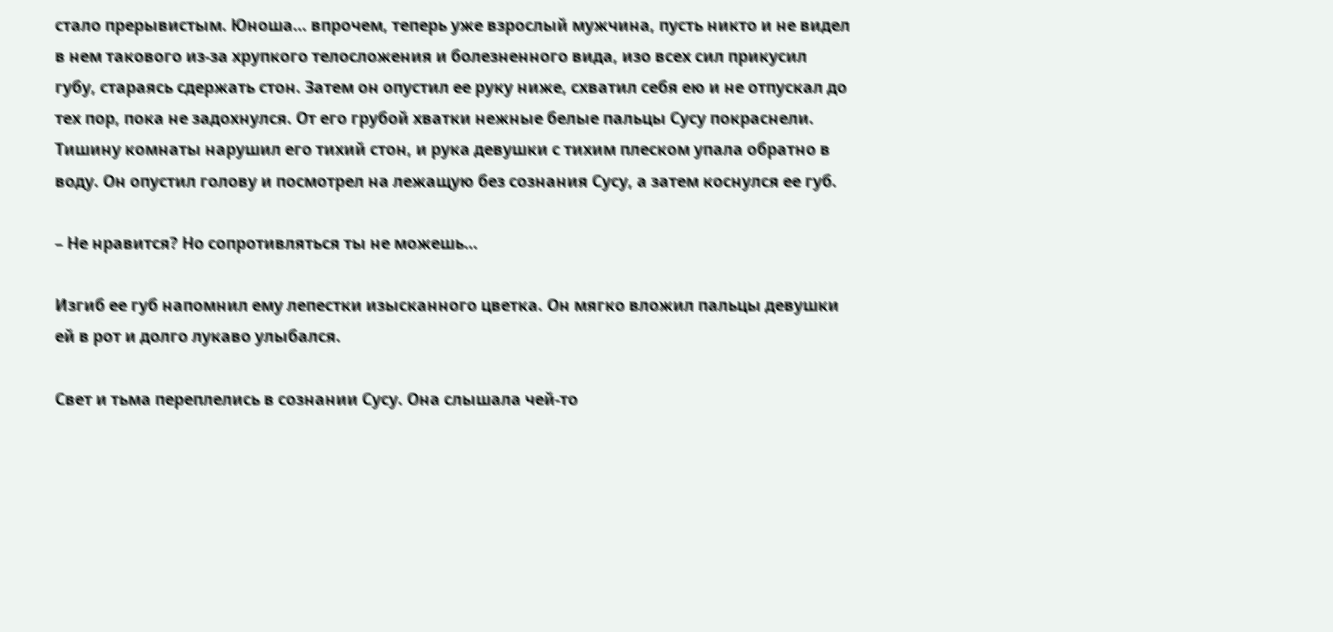стало прерывистым. Юноша… впрочем, теперь уже взрослый мужчина, пусть никто и не видел в нем такового из-за хрупкого телосложения и болезненного вида, изо всех сил прикусил губу, стараясь сдержать стон. Затем он опустил ее руку ниже, схватил себя ею и не отпускал до тех пор, пока не задохнулся. От его грубой хватки нежные белые пальцы Сусу покраснели. Тишину комнаты нарушил его тихий стон, и рука девушки с тихим плеском упала обратно в воду. Он опустил голову и посмотрел на лежащую без сознания Сусу, а затем коснулся ее губ.

– Не нравится? Но сопротивляться ты не можешь…

Изгиб ее губ напомнил ему лепестки изысканного цветка. Он мягко вложил пальцы девушки ей в рот и долго лукаво улыбался.

Свет и тьма переплелись в сознании Сусу. Она слышала чей-то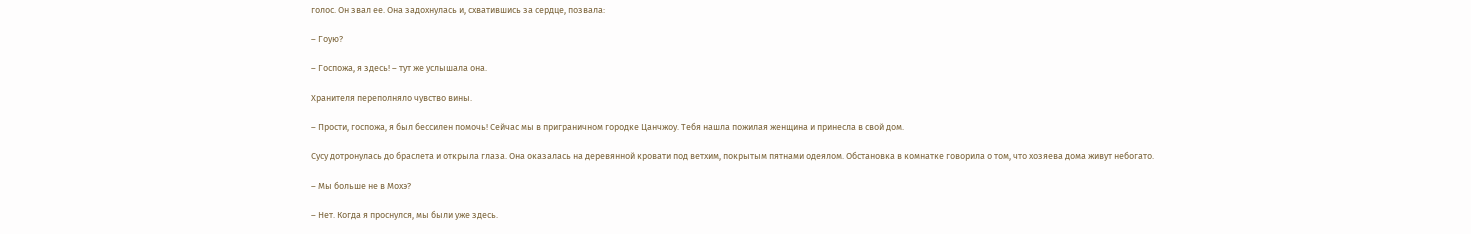голос. Он звал ее. Она задохнулась и, схватившись за сердце, позвала:

– Гоую?

– Госпожа, я здесь! – тут же услышала она.

Хранителя переполняло чувство вины.

– Прости, госпожа, я был бессилен помочь! Сейчас мы в приграничном городке Цанчжоу. Тебя нашла пожилая женщина и принесла в свой дом.

Сусу дотронулась до браслета и открыла глаза. Она оказалась на деревянной кровати под ветхим, покрытым пятнами одеялом. Обстановка в комнатке говорила о том, что хозяева дома живут небогато.

– Мы больше не в Мохэ?

– Нет. Когда я проснулся, мы были уже здесь.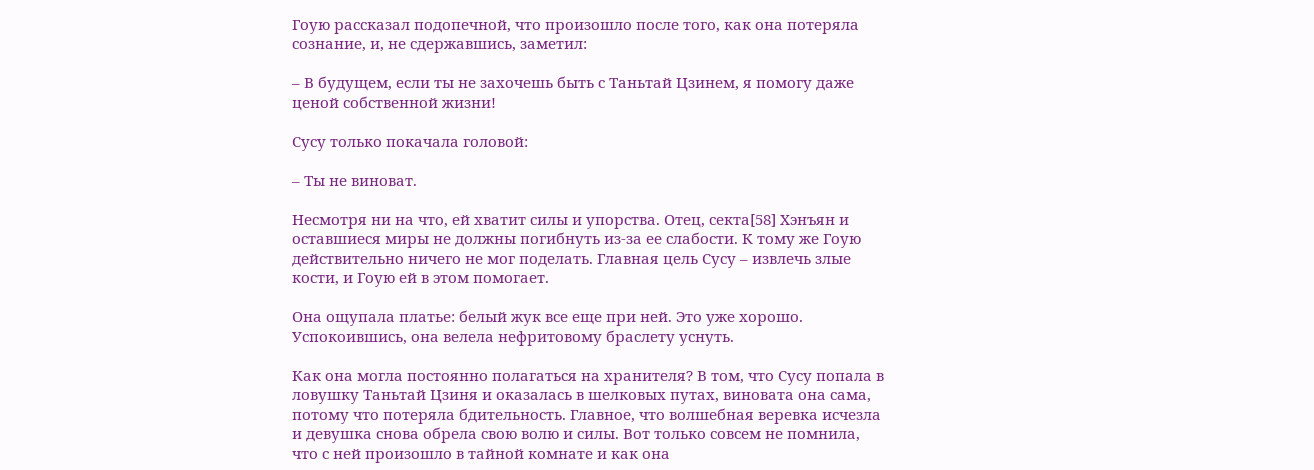Гоую рассказал подопечной, что произошло после того, как она потеряла сознание, и, не сдержавшись, заметил:

– В будущем, если ты не захочешь быть с Таньтай Цзинем, я помогу даже ценой собственной жизни!

Сусу только покачала головой:

– Ты не виноват.

Несмотря ни на что, ей хватит силы и упорства. Отец, секта[58] Хэнъян и оставшиеся миры не должны погибнуть из-за ее слабости. К тому же Гоую действительно ничего не мог поделать. Главная цель Сусу – извлечь злые кости, и Гоую ей в этом помогает.

Она ощупала платье: белый жук все еще при ней. Это уже хорошо. Успокоившись, она велела нефритовому браслету уснуть.

Как она могла постоянно полагаться на хранителя? В том, что Сусу попала в ловушку Таньтай Цзиня и оказалась в шелковых путах, виновата она сама, потому что потеряла бдительность. Главное, что волшебная веревка исчезла и девушка снова обрела свою волю и силы. Вот только совсем не помнила, что с ней произошло в тайной комнате и как она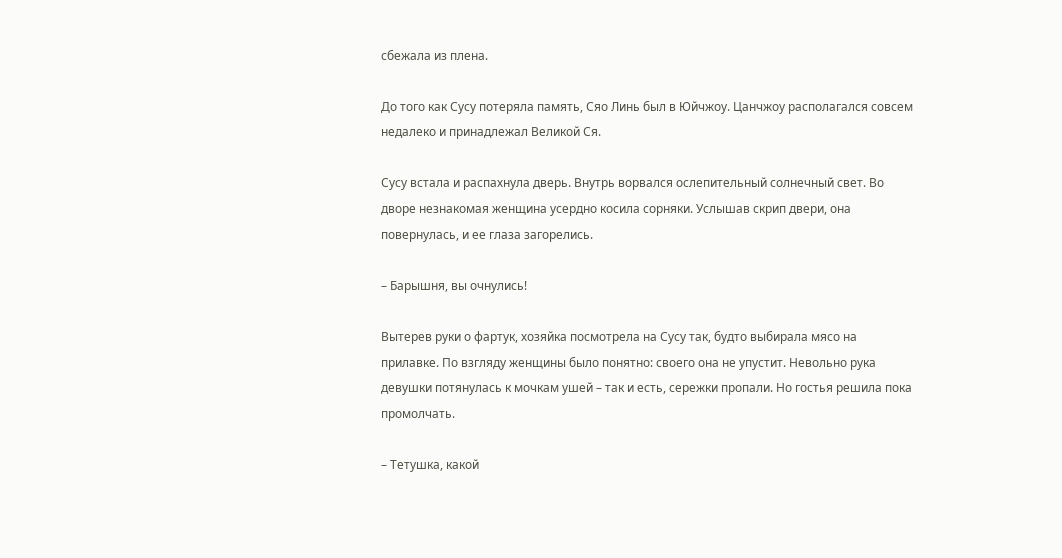сбежала из плена.

До того как Сусу потеряла память, Сяо Линь был в Юйчжоу. Цанчжоу располагался совсем недалеко и принадлежал Великой Ся.

Сусу встала и распахнула дверь. Внутрь ворвался ослепительный солнечный свет. Во дворе незнакомая женщина усердно косила сорняки. Услышав скрип двери, она повернулась, и ее глаза загорелись.

– Барышня, вы очнулись!

Вытерев руки о фартук, хозяйка посмотрела на Сусу так, будто выбирала мясо на прилавке. По взгляду женщины было понятно: своего она не упустит. Невольно рука девушки потянулась к мочкам ушей – так и есть, сережки пропали. Но гостья решила пока промолчать.

– Тетушка, какой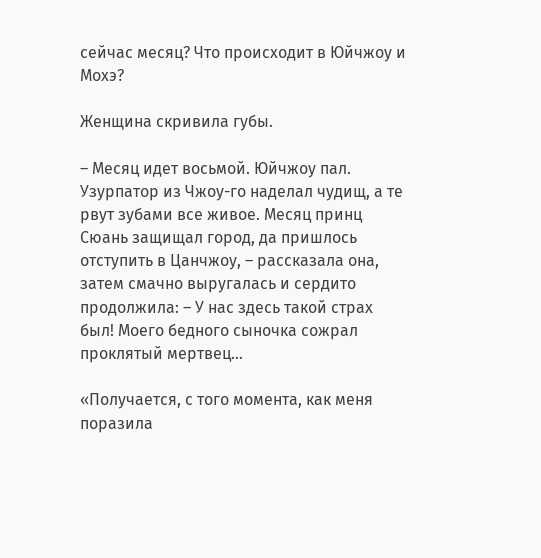сейчас месяц? Что происходит в Юйчжоу и Мохэ?

Женщина скривила губы.

– Месяц идет восьмой. Юйчжоу пал. Узурпатор из Чжоу-го наделал чудищ, а те рвут зубами все живое. Месяц принц Сюань защищал город, да пришлось отступить в Цанчжоу, – рассказала она, затем смачно выругалась и сердито продолжила: – У нас здесь такой страх был! Моего бедного сыночка сожрал проклятый мертвец…

«Получается, с того момента, как меня поразила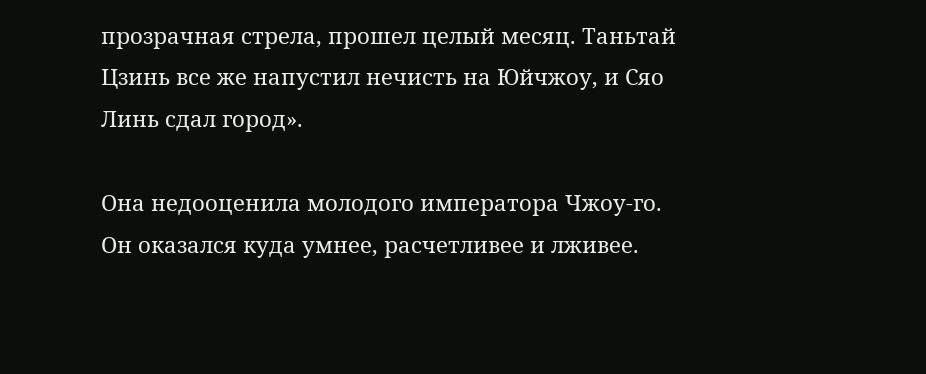прозрачная стрела, прошел целый месяц. Таньтай Цзинь все же напустил нечисть на Юйчжоу, и Сяо Линь сдал город».

Она недооценила молодого императора Чжоу-го. Он оказался куда умнее, расчетливее и лживее.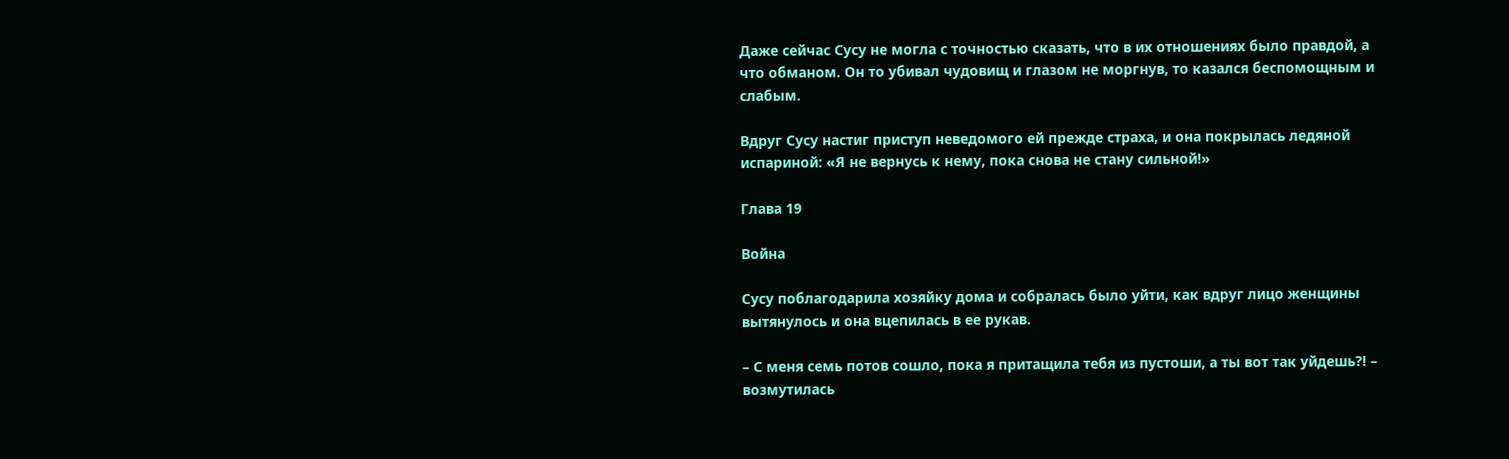Даже сейчас Сусу не могла с точностью сказать, что в их отношениях было правдой, а что обманом. Он то убивал чудовищ и глазом не моргнув, то казался беспомощным и слабым.

Вдруг Сусу настиг приступ неведомого ей прежде страха, и она покрылась ледяной испариной: «Я не вернусь к нему, пока снова не стану сильной!»

Глава 19

Война

Сусу поблагодарила хозяйку дома и собралась было уйти, как вдруг лицо женщины вытянулось и она вцепилась в ее рукав.

– С меня семь потов сошло, пока я притащила тебя из пустоши, а ты вот так уйдешь?! – возмутилась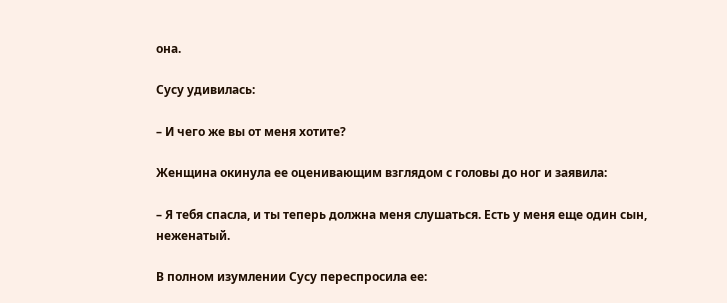она.

Сусу удивилась:

– И чего же вы от меня хотите?

Женщина окинула ее оценивающим взглядом с головы до ног и заявила:

– Я тебя спасла, и ты теперь должна меня слушаться. Есть у меня еще один сын, неженатый.

В полном изумлении Сусу переспросила ее: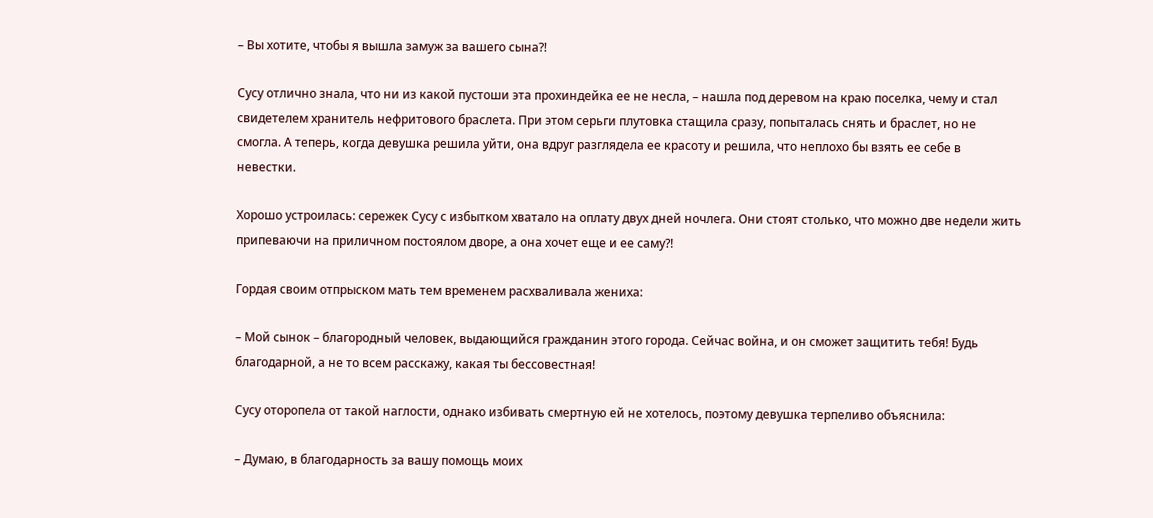– Вы хотите, чтобы я вышла замуж за вашего сына?!

Сусу отлично знала, что ни из какой пустоши эта прохиндейка ее не несла, – нашла под деревом на краю поселка, чему и стал свидетелем хранитель нефритового браслета. При этом серьги плутовка стащила сразу, попыталась снять и браслет, но не смогла. А теперь, когда девушка решила уйти, она вдруг разглядела ее красоту и решила, что неплохо бы взять ее себе в невестки.

Хорошо устроилась: сережек Сусу с избытком хватало на оплату двух дней ночлега. Они стоят столько, что можно две недели жить припеваючи на приличном постоялом дворе, а она хочет еще и ее саму?!

Гордая своим отпрыском мать тем временем расхваливала жениха:

– Мой сынок – благородный человек, выдающийся гражданин этого города. Сейчас война, и он сможет защитить тебя! Будь благодарной, а не то всем расскажу, какая ты бессовестная!

Сусу оторопела от такой наглости, однако избивать смертную ей не хотелось, поэтому девушка терпеливо объяснила:

– Думаю, в благодарность за вашу помощь моих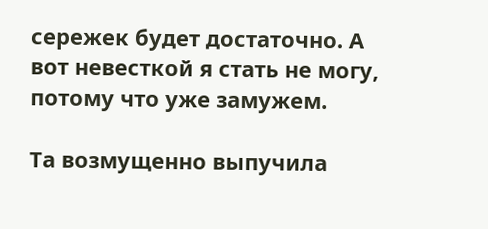сережек будет достаточно. А вот невесткой я стать не могу, потому что уже замужем.

Та возмущенно выпучила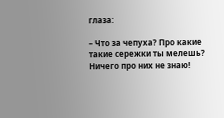глаза:

– Что за чепуха? Про какие такие сережки ты мелешь? Ничего про них не знаю!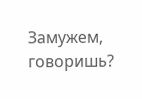Замужем, говоришь?